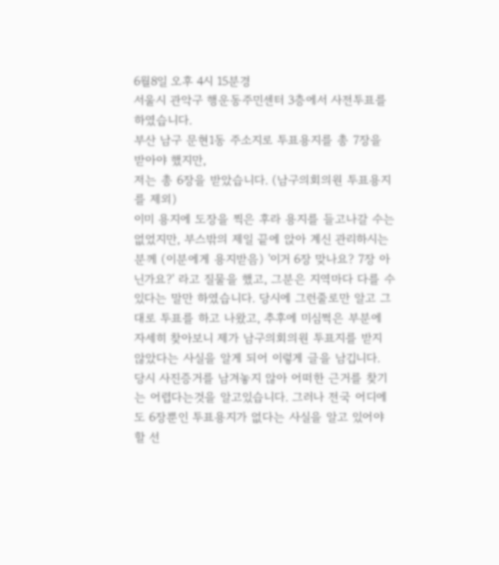6월8일 오후 4시 15분경
서울시 관악구 행운동주민센터 3층에서 사전투표를 하였습니다.
부산 남구 문현1동 주소지로 투표용지를 총 7장을 받아야 했지만,
저는 총 6장을 받았습니다. (남구의회의원 투표용지를 제외)
이미 용지에 도장을 찍은 후라 용지를 들고나갈 수는 없었지만, 부스밖의 제일 끝에 앉아 계신 관리하시는 분께 (이분에게 용지받음) '이거 6장 맞나요? 7장 아닌가요?' 라고 질물을 했고, 그분은 지역마다 다를 수 있다는 말만 하였습니다. 당시에 그런줄로만 알고 그대로 투표를 하고 나왔고, 추후에 미심쩍은 부분에 자세히 찾아보니 제가 남구의회의원 투표지를 받지 않았다는 사실을 알게 되어 이렇게 글을 남깁니다.
당시 사진증거를 남겨놓지 않아 어떠한 근거를 찾기는 어렵다는것을 알고있습니다. 그러나 전국 어디에도 6장뿐인 투표용지가 없다는 사실을 알고 있어야 할 선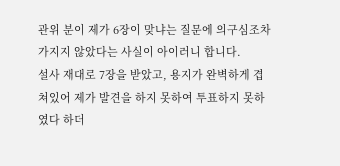관위 분이 제가 6장이 맞냐는 질문에 의구심조차 가지지 않았다는 사실이 아이러니 합니다.
설사 재대로 7장을 받았고, 용지가 완벽하게 겹쳐있어 제가 발견을 하지 못하여 투표하지 못하였다 하더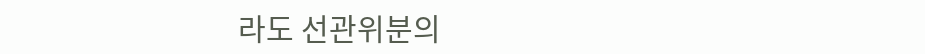라도 선관위분의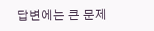답변에는 큰 문제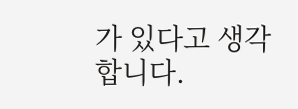가 있다고 생각합니다.